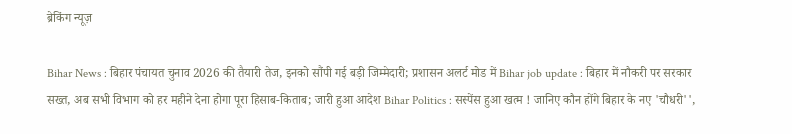ब्रेकिंग न्यूज़

Bihar News : बिहार पंचायत चुनाव 2026 की तैयारी तेज, इनको सौंपी गई बड़ी जिम्मेदारी; प्रशासन अलर्ट मोड में Bihar job update : बिहार में नौकरी पर सरकार सख्त, अब सभी विभाग को हर महीने देना होगा पूरा हिसाब-किताब; जारी हुआ आदेश Bihar Politics : सस्पेंस हुआ खत्म ! जानिए कौन होंगे बिहार के नए 'चौधरी'',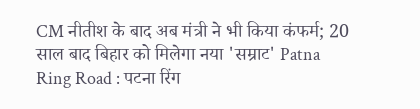CM नीतीश के बाद अब मंत्री ने भी किया कंफर्म; 20 साल बाद बिहार को मिलेगा नया 'सम्राट' Patna Ring Road : पटना रिंग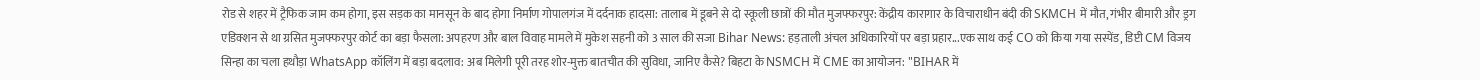रोड से शहर में ट्रैफिक जाम कम होगा, इस सड़क का मानसून के बाद होगा निर्माण गोपालगंज में दर्दनाक हादसा: तालाब में डूबने से दो स्कूली छात्रों की मौत मुजफ्फरपुर: केंद्रीय कारागार के विचाराधीन बंदी की SKMCH में मौत, गंभीर बीमारी और ड्रग एडिक्शन से था ग्रसित मुजफ्फरपुर कोर्ट का बड़ा फैसला: अपहरण और बाल विवाह मामले में मुकेश सहनी को 3 साल की सजा Bihar News: हड़ताली अंचल अधिकारियों पर बड़ा प्रहार...एक साथ कई CO को किया गया सस्पेंड, डिप्टी CM विजय सिन्हा का चला हथौड़ा WhatsApp कॉलिंग में बड़ा बदलाव: अब मिलेगी पूरी तरह शोर-मुक्त बातचीत की सुविधा, जानिए कैसे? बिहटा के NSMCH में CME का आयोजन: "BIHAR में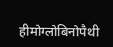हीमोग्लोबिनोपैथी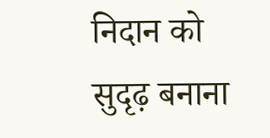निदान को सुदृढ़ बनाना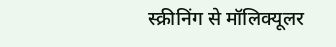स्क्रीनिंग से मॉलिक्यूलर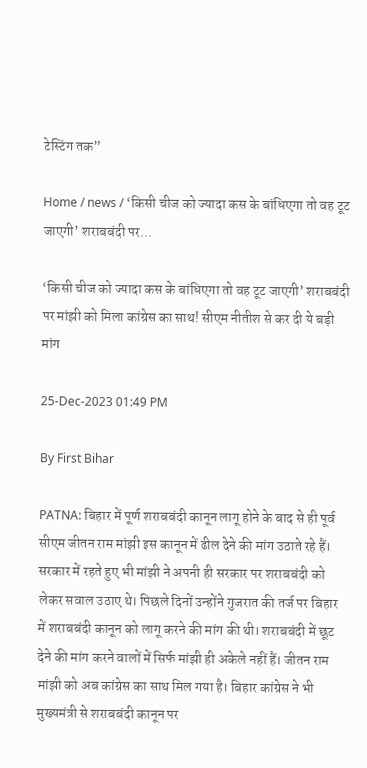टेस्टिंग तक”

Home / news / ‘किसी चीज को ज्यादा कस के बांधिएगा तो वह टूट जाएगी’ शराबबंदी पर...

‘किसी चीज को ज्यादा कस के बांधिएगा तो वह टूट जाएगी’ शराबबंदी पर मांझी को मिला कांग्रेस का साथ! सीएम नीतीश से कर दी ये बड़ी मांग

25-Dec-2023 01:49 PM

By First Bihar

PATNA: बिहार में पूर्ण शराबबंदी कानून लागू होने के बाद से ही पूर्व सीएम जीतन राम मांझी इस कानून में ढील देने की मांग उठाते रहे हैं। सरकार में रहते हुए भी मांझी ने अपनी ही सरकार पर शराबबंदी को लेकर सवाल उठाए थे। पिछले दिनों उन्होंने गुजरात की तर्ज पर बिहार में शराबबंदी कानून को लागू करने की मांग की थी। शराबबंदी में छूट देने की मांग करने वालों में सिर्फ मांझी ही अकेले नहीं हैं। जीतन राम मांझी को अब कांग्रेस का साथ मिल गया है। बिहार कांग्रेस ने भी मुख्यमंत्री से शराबबंदी कानून पर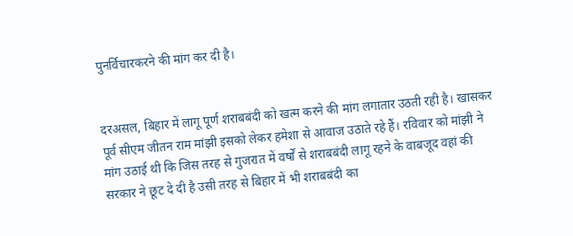पुनर्विचारकरने की मांग कर दी है।


दरअसल, बिहार में लागू पूर्ण शराबबंदी को खत्म करने की मांग लगातार उठती रही है। खासकर पूर्व सीएम जीतन राम मांझी इसको लेकर हमेशा से आवाज उठाते रहे हैं। रविवार को मांझी ने मांग उठाई थी कि जिस तरह से गुजरात में वर्षों से शराबबंदी लागू रहने के वाबजूद वहां की सरकार ने छूट दे दी है उसी तरह से बिहार में भी शराबबंदी का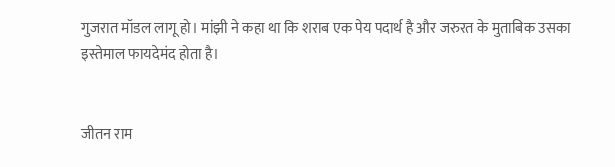गुजरात मॉडल लागू हो। मांझी ने कहा था कि शराब एक पेय पदार्थ है और जरुरत के मुताबिक उसका इस्तेमाल फायदेमंद होता है।


जीतन राम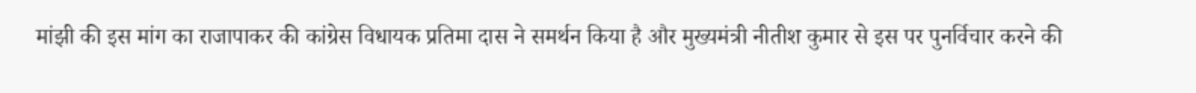मांझी की इस मांग का राजापाकर की कांग्रेस विधायक प्रतिमा दास ने समर्थन किया है और मुख्यमंत्री नीतीश कुमार से इस पर पुनर्विचार करने की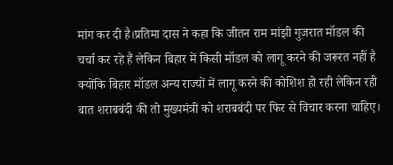मांग कर दी है।प्रतिमा दास ने कहा कि जीतन राम मांझी गुजरात मॉडल की चर्चा कर रहे हैं लेकिन बिहार में किसी मॉडल को लागू करने की जरूरत नहीं है क्योंकि बिहार मॉडल अन्य राज्यों में लागू करने की कोशिश हो रही लेकिन रही बात शराबबंदी की तो मुख्यमंत्री को शराबबंदी पर फिर से विचार करना चाहिए।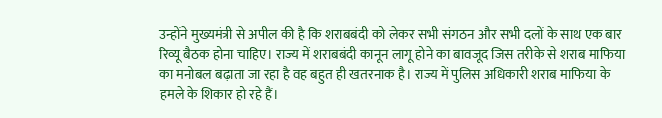उन्होंने मुख्यमंत्री से अपील की है कि शराबबंदी को लेकर सभी संगठन और सभी दलों के साथ एक बार रिव्यू बैठक होना चाहिए। राज्य में शराबबंदी कानून लागू होने का बावजूद जिस तरीके से शराब माफिया का मनोबल बढ़ाता जा रहा है वह बहुत ही खतरनाक है। राज्य में पुलिस अधिकारी शराब माफिया के हमले के शिकार हो रहे हैं।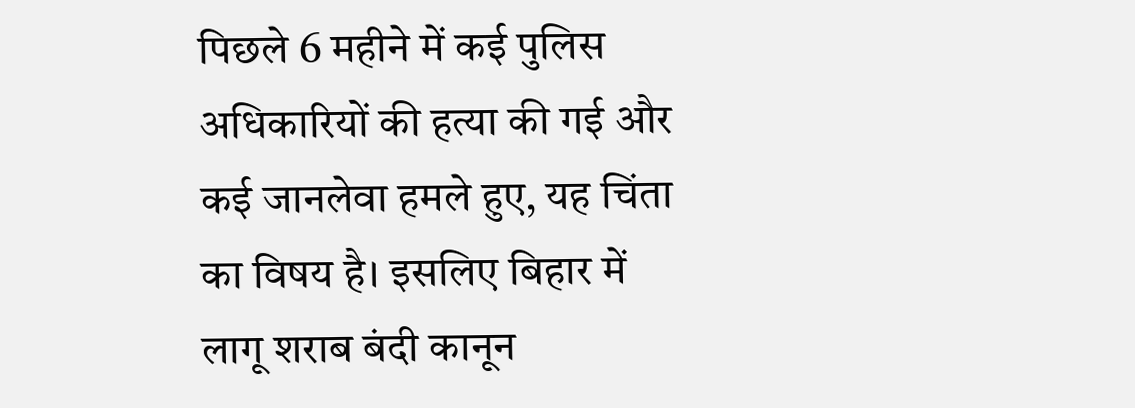पिछले 6 महीने में कई पुलिस अधिकारियों की हत्या की गई और कई जानलेवा हमले हुए, यह चिंता का विषय है। इसलिए बिहार में लागू शराब बंदी कानून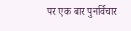पर एक बार पुनर्विचार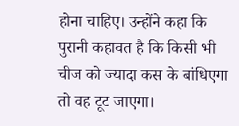होना चाहिए। उन्होंने कहा कि पुरानी कहावत है कि किसी भी चीज को ज्यादा कस के बांधिएगा तो वह टूट जाएगा।